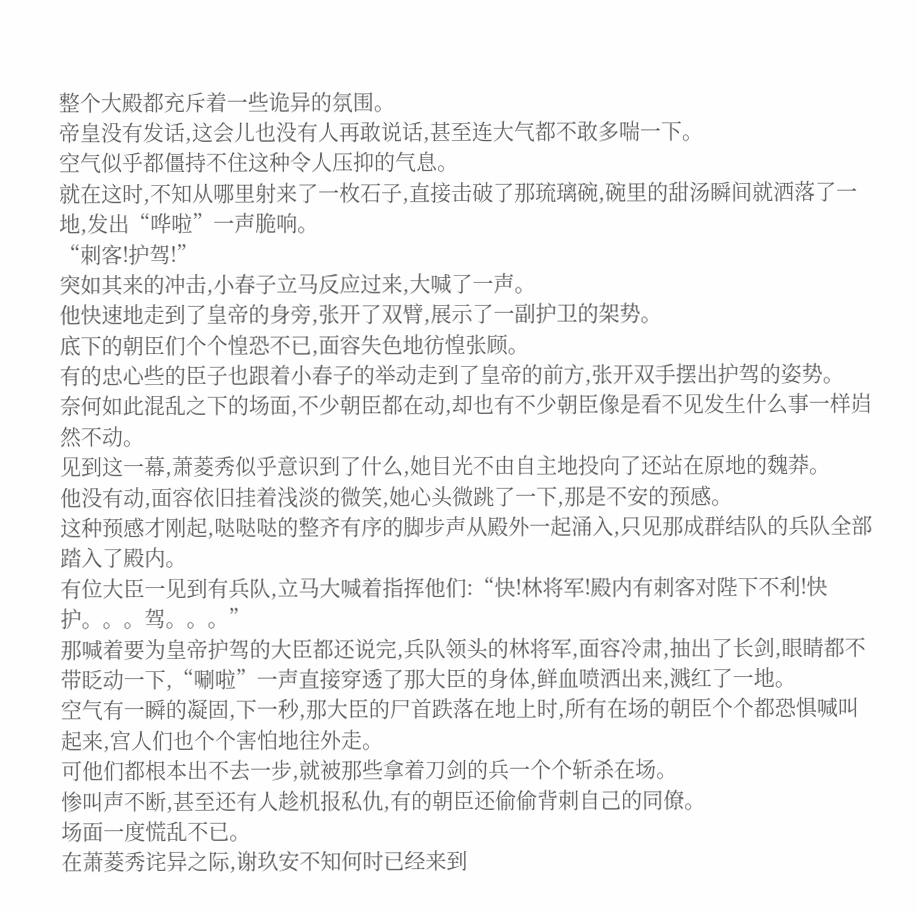整个大殿都充斥着一些诡异的氛围。
帝皇没有发话,这会儿也没有人再敢说话,甚至连大气都不敢多喘一下。
空气似乎都僵持不住这种令人压抑的气息。
就在这时,不知从哪里射来了一枚石子,直接击破了那琉璃碗,碗里的甜汤瞬间就洒落了一地,发出“哗啦”一声脆响。
“刺客!护驾!”
突如其来的冲击,小春子立马反应过来,大喊了一声。
他快速地走到了皇帝的身旁,张开了双臂,展示了一副护卫的架势。
底下的朝臣们个个惶恐不已,面容失色地彷惶张顾。
有的忠心些的臣子也跟着小春子的举动走到了皇帝的前方,张开双手摆出护驾的姿势。
奈何如此混乱之下的场面,不少朝臣都在动,却也有不少朝臣像是看不见发生什么事一样岿然不动。
见到这一幕,萧菱秀似乎意识到了什么,她目光不由自主地投向了还站在原地的魏莽。
他没有动,面容依旧挂着浅淡的微笑,她心头微跳了一下,那是不安的预感。
这种预感才刚起,哒哒哒的整齐有序的脚步声从殿外一起涌入,只见那成群结队的兵队全部踏入了殿内。
有位大臣一见到有兵队,立马大喊着指挥他们:“快!林将军!殿内有刺客对陛下不利!快护。。。驾。。。”
那喊着要为皇帝护驾的大臣都还说完,兵队领头的林将军,面容冷肃,抽出了长剑,眼睛都不带眨动一下,“唰啦”一声直接穿透了那大臣的身体,鲜血喷洒出来,溅红了一地。
空气有一瞬的凝固,下一秒,那大臣的尸首跌落在地上时,所有在场的朝臣个个都恐惧喊叫起来,宫人们也个个害怕地往外走。
可他们都根本出不去一步,就被那些拿着刀剑的兵一个个斩杀在场。
惨叫声不断,甚至还有人趁机报私仇,有的朝臣还偷偷背刺自己的同僚。
场面一度慌乱不已。
在萧菱秀诧异之际,谢玖安不知何时已经来到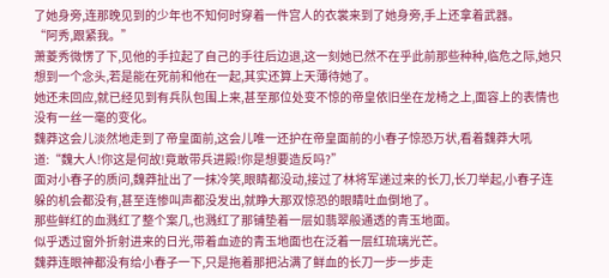了她身旁,连那晚见到的少年也不知何时穿着一件宫人的衣裳来到了她身旁,手上还拿着武器。
“阿秀,跟紧我。”
萧菱秀微愣了下,见他的手拉起了自己的手往后边退,这一刻她已然不在乎此前那些种种,临危之际,她只想到一个念头,若是能在死前和他在一起,其实还算上天薄待她了。
她还未回应,就已经见到有兵队包围上来,甚至那位处变不惊的帝皇依旧坐在龙椅之上,面容上的表情也没有一丝一毫的变化。
魏莽这会儿淡然地走到了帝皇面前,这会儿唯一还护在帝皇面前的小春子惊恐万状,看着魏莽大吼道:“魏大人!你这是何故!竟敢带兵进殿!你是想要造反吗?”
面对小春子的质问,魏莽扯出了一抹冷笑,眼睛都没动,接过了林将军递过来的长刀,长刀举起,小春子连躲的机会都没有,甚至连惨叫声都没发出,就睁大那双惊恐的眼睛吐血倒地了。
那些鲜红的血溅红了整个案几,也溅红了那铺垫着一层如翡翠般通透的青玉地面。
似乎透过窗外折射进来的日光,带着血迹的青玉地面也在泛着一层红琉璃光芒。
魏莽连眼神都没有给小春子一下,只是拖着那把沾满了鲜血的长刀一步一步走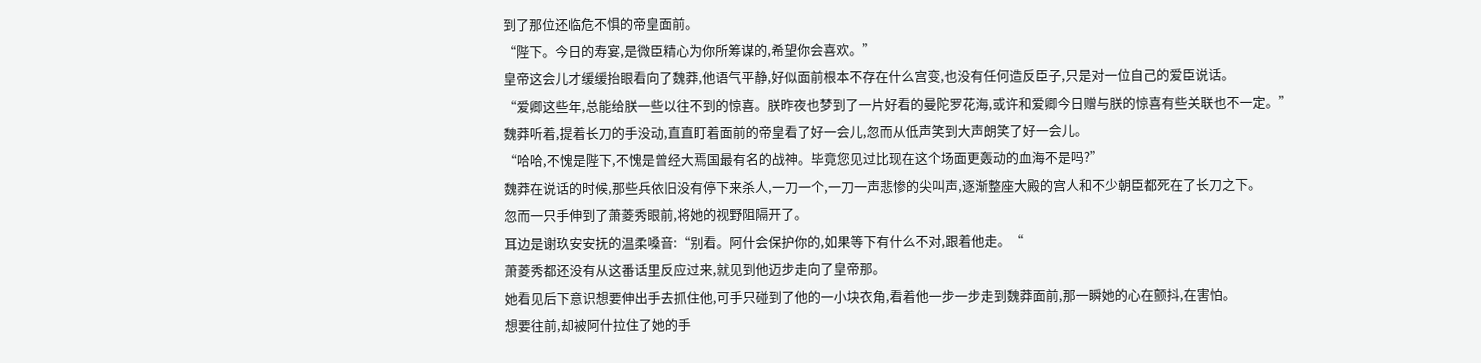到了那位还临危不惧的帝皇面前。
“陛下。今日的寿宴,是微臣精心为你所筹谋的,希望你会喜欢。”
皇帝这会儿才缓缓抬眼看向了魏莽,他语气平静,好似面前根本不存在什么宫变,也没有任何造反臣子,只是对一位自己的爱臣说话。
“爱卿这些年,总能给朕一些以往不到的惊喜。朕昨夜也梦到了一片好看的曼陀罗花海,或许和爱卿今日赠与朕的惊喜有些关联也不一定。”
魏莽听着,提着长刀的手没动,直直盯着面前的帝皇看了好一会儿,忽而从低声笑到大声朗笑了好一会儿。
“哈哈,不愧是陛下,不愧是曾经大焉国最有名的战神。毕竟您见过比现在这个场面更轰动的血海不是吗?”
魏莽在说话的时候,那些兵依旧没有停下来杀人,一刀一个,一刀一声悲惨的尖叫声,逐渐整座大殿的宫人和不少朝臣都死在了长刀之下。
忽而一只手伸到了萧菱秀眼前,将她的视野阻隔开了。
耳边是谢玖安安抚的温柔嗓音:“别看。阿什会保护你的,如果等下有什么不对,跟着他走。“
萧菱秀都还没有从这番话里反应过来,就见到他迈步走向了皇帝那。
她看见后下意识想要伸出手去抓住他,可手只碰到了他的一小块衣角,看着他一步一步走到魏莽面前,那一瞬她的心在颤抖,在害怕。
想要往前,却被阿什拉住了她的手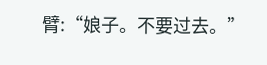臂:“娘子。不要过去。”